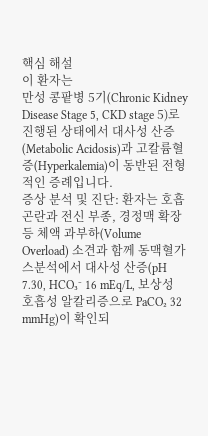핵심 해설
이 환자는
만성 콩팥병 5기(Chronic Kidney Disease Stage 5, CKD stage 5)로 진행된 상태에서 대사성 산증(Metabolic Acidosis)과 고칼륨혈증(Hyperkalemia)이 동반된 전형적인 증례입니다.
증상 분석 및 진단: 환자는 호흡 곤란과 전신 부종, 경정맥 확장 등 체액 과부하(Volume Overload) 소견과 함께 동맥혈가스분석에서 대사성 산증(pH 7.30, HCO₃⁻ 16 mEq/L, 보상성 호흡성 알칼리증으로 PaCO₂ 32 mmHg)이 확인되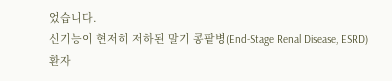었습니다.
신기능이 현저히 저하된 말기 콩팥병(End-Stage Renal Disease, ESRD) 환자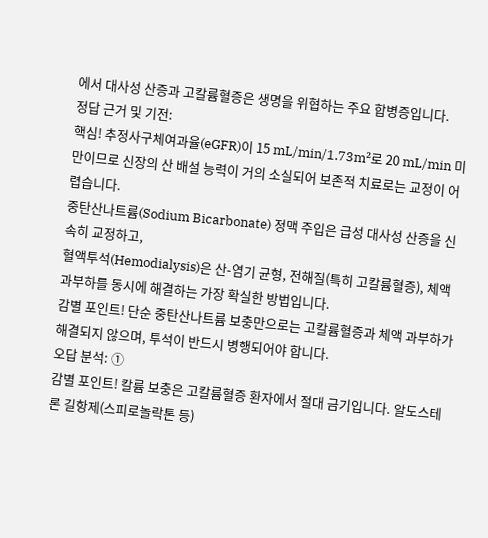에서 대사성 산증과 고칼륨혈증은 생명을 위협하는 주요 합병증입니다.
정답 근거 및 기전:
핵심! 추정사구체여과율(eGFR)이 15 mL/min/1.73m²로 20 mL/min 미만이므로 신장의 산 배설 능력이 거의 소실되어 보존적 치료로는 교정이 어렵습니다.
중탄산나트륨(Sodium Bicarbonate) 정맥 주입은 급성 대사성 산증을 신속히 교정하고,
혈액투석(Hemodialysis)은 산-염기 균형, 전해질(특히 고칼륨혈증), 체액 과부하를 동시에 해결하는 가장 확실한 방법입니다.
감별 포인트! 단순 중탄산나트륨 보충만으로는 고칼륨혈증과 체액 과부하가 해결되지 않으며, 투석이 반드시 병행되어야 합니다.
오답 분석: ①
감별 포인트! 칼륨 보충은 고칼륨혈증 환자에서 절대 금기입니다. 알도스테론 길항제(스피로놀락톤 등)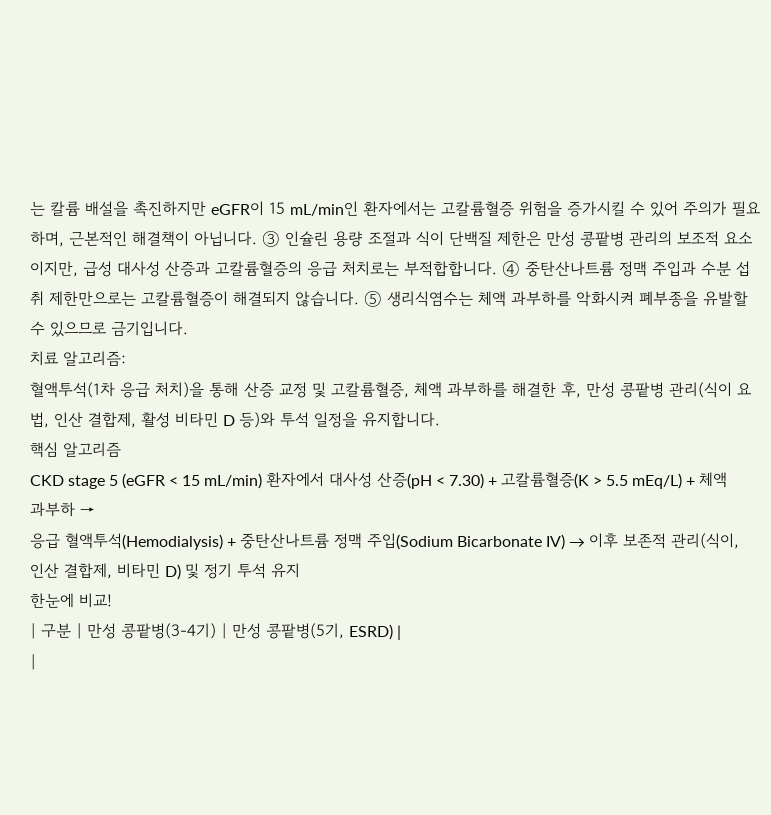는 칼륨 배설을 촉진하지만 eGFR이 15 mL/min인 환자에서는 고칼륨혈증 위험을 증가시킬 수 있어 주의가 필요하며, 근본적인 해결책이 아닙니다. ③ 인슐린 용량 조절과 식이 단백질 제한은 만성 콩팥병 관리의 보조적 요소이지만, 급성 대사성 산증과 고칼륨혈증의 응급 처치로는 부적합합니다. ④ 중탄산나트륨 정맥 주입과 수분 섭취 제한만으로는 고칼륨혈증이 해결되지 않습니다. ⑤ 생리식염수는 체액 과부하를 악화시켜 폐부종을 유발할 수 있으므로 금기입니다.
치료 알고리즘:
혈액투석(1차 응급 처치)을 통해 산증 교정 및 고칼륨혈증, 체액 과부하를 해결한 후, 만성 콩팥병 관리(식이 요법, 인산 결합제, 활성 비타민 D 등)와 투석 일정을 유지합니다.
핵심 알고리즘
CKD stage 5 (eGFR < 15 mL/min) 환자에서 대사성 산증(pH < 7.30) + 고칼륨혈증(K > 5.5 mEq/L) + 체액 과부하 →
응급 혈액투석(Hemodialysis) + 중탄산나트륨 정맥 주입(Sodium Bicarbonate IV) → 이후 보존적 관리(식이, 인산 결합제, 비타민 D) 및 정기 투석 유지
한눈에 비교!
| 구분 | 만성 콩팥병(3-4기) | 만성 콩팥병(5기, ESRD) |
|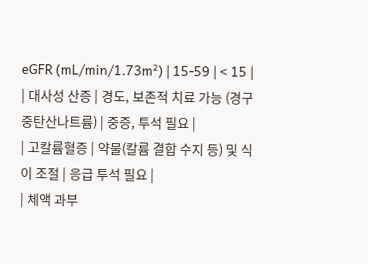eGFR (mL/min/1.73m²) | 15-59 | < 15 |
| 대사성 산증 | 경도, 보존적 치료 가능 (경구 중탄산나트륨) | 중증, 투석 필요 |
| 고칼륨혈증 | 약물(칼륨 결합 수지 등) 및 식이 조절 | 응급 투석 필요 |
| 체액 과부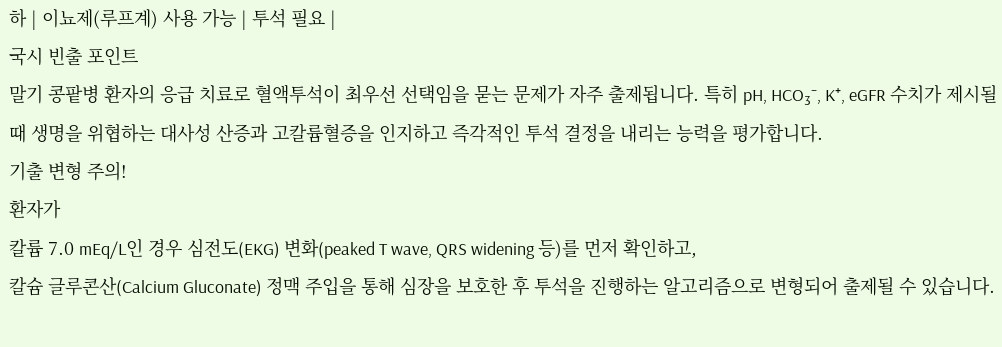하 | 이뇨제(루프계) 사용 가능 | 투석 필요 |
국시 빈출 포인트
말기 콩팥병 환자의 응급 치료로 혈액투석이 최우선 선택임을 묻는 문제가 자주 출제됩니다. 특히 pH, HCO₃⁻, K⁺, eGFR 수치가 제시될 때 생명을 위협하는 대사성 산증과 고칼륨혈증을 인지하고 즉각적인 투석 결정을 내리는 능력을 평가합니다.
기출 변형 주의!
환자가
칼륨 7.0 mEq/L인 경우 심전도(EKG) 변화(peaked T wave, QRS widening 등)를 먼저 확인하고,
칼슘 글루콘산(Calcium Gluconate) 정맥 주입을 통해 심장을 보호한 후 투석을 진행하는 알고리즘으로 변형되어 출제될 수 있습니다.